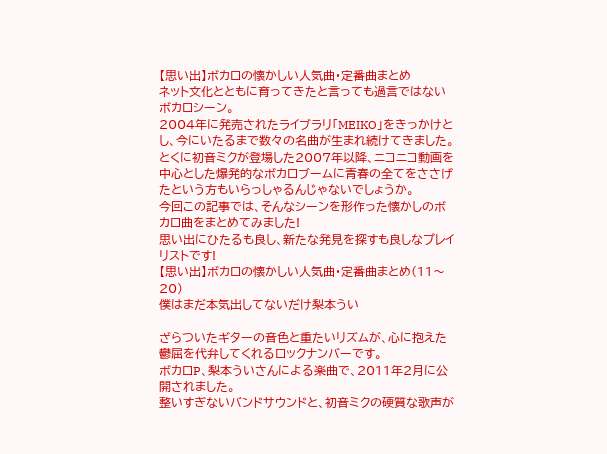【思い出】ボカロの懐かしい人気曲・定番曲まとめ
ネット文化とともに育ってきたと言っても過言ではないボカロシーン。
2004年に発売されたライブラリ「MEIKO」をきっかけとし、今にいたるまで数々の名曲が生まれ続けてきました。
とくに初音ミクが登場した2007年以降、ニコニコ動画を中心とした爆発的なボカロブームに青春の全てをささげたという方もいらっしゃるんじゃないでしょうか。
今回この記事では、そんなシーンを形作った懐かしのボカロ曲をまとめてみました!
思い出にひたるも良し、新たな発見を探すも良しなプレイリストです!
【思い出】ボカロの懐かしい人気曲・定番曲まとめ(11〜20)
僕はまだ本気出してないだけ梨本うい

ざらついたギターの音色と重たいリズムが、心に抱えた鬱屈を代弁してくれるロックナンバーです。
ボカロP、梨本ういさんによる楽曲で、2011年2月に公開されました。
整いすぎないバンドサウンドと、初音ミクの硬質な歌声が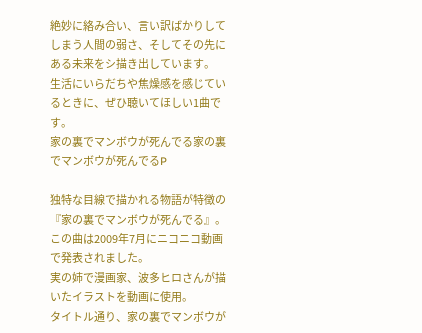絶妙に絡み合い、言い訳ばかりしてしまう人間の弱さ、そしてその先にある未来をシ描き出しています。
生活にいらだちや焦燥感を感じているときに、ぜひ聴いてほしい1曲です。
家の裏でマンボウが死んでる家の裏でマンボウが死んでるP

独特な目線で描かれる物語が特徴の『家の裏でマンボウが死んでる』。
この曲は2009年7月にニコニコ動画で発表されました。
実の姉で漫画家、波多ヒロさんが描いたイラストを動画に使用。
タイトル通り、家の裏でマンボウが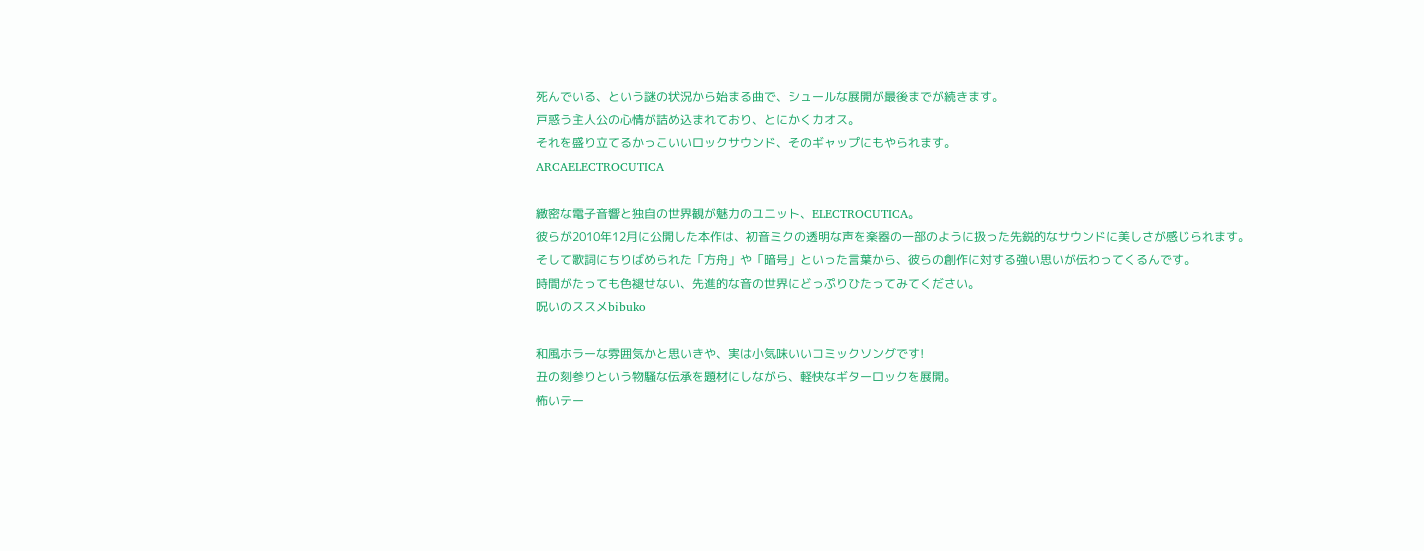死んでいる、という謎の状況から始まる曲で、シュールな展開が最後までが続きます。
戸惑う主人公の心情が詰め込まれており、とにかくカオス。
それを盛り立てるかっこいいロックサウンド、そのギャップにもやられます。
ARCAELECTROCUTICA

緻密な電子音響と独自の世界観が魅力のユニット、ELECTROCUTICA。
彼らが2010年12月に公開した本作は、初音ミクの透明な声を楽器の一部のように扱った先鋭的なサウンドに美しさが感じられます。
そして歌詞にちりばめられた「方舟」や「暗号」といった言葉から、彼らの創作に対する強い思いが伝わってくるんです。
時間がたっても色褪せない、先進的な音の世界にどっぷりひたってみてください。
呪いのススメbibuko

和風ホラーな雰囲気かと思いきや、実は小気味いいコミックソングです!
丑の刻参りという物騒な伝承を題材にしながら、軽快なギターロックを展開。
怖いテー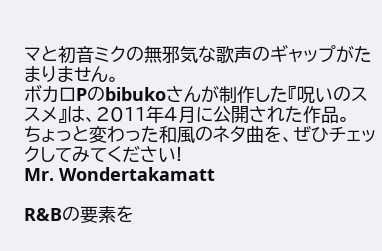マと初音ミクの無邪気な歌声のギャップがたまりません。
ボカロPのbibukoさんが制作した『呪いのススメ』は、2011年4月に公開された作品。
ちょっと変わった和風のネタ曲を、ぜひチェックしてみてください!
Mr. Wondertakamatt

R&Bの要素を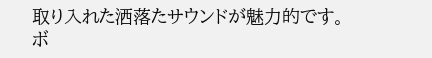取り入れた洒落たサウンドが魅力的です。
ボ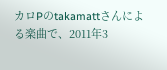カロPのtakamattさんによる楽曲で、2011年3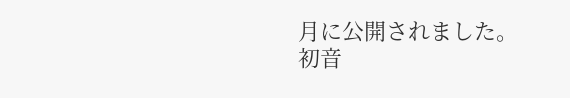月に公開されました。
初音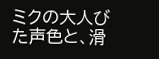ミクの大人びた声色と、滑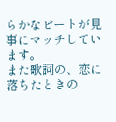らかなビートが見事にマッチしています。
また歌詞の、恋に落ちたときの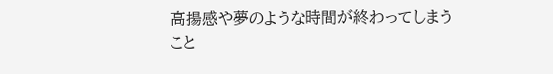高揚感や夢のような時間が終わってしまうこと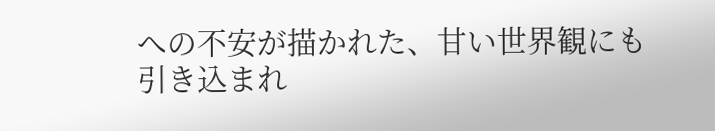への不安が描かれた、甘い世界観にも引き込まれ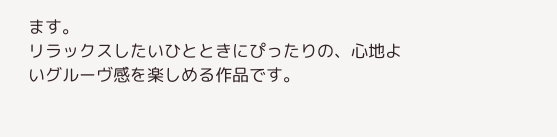ます。
リラックスしたいひとときにぴったりの、心地よいグルーヴ感を楽しめる作品です。